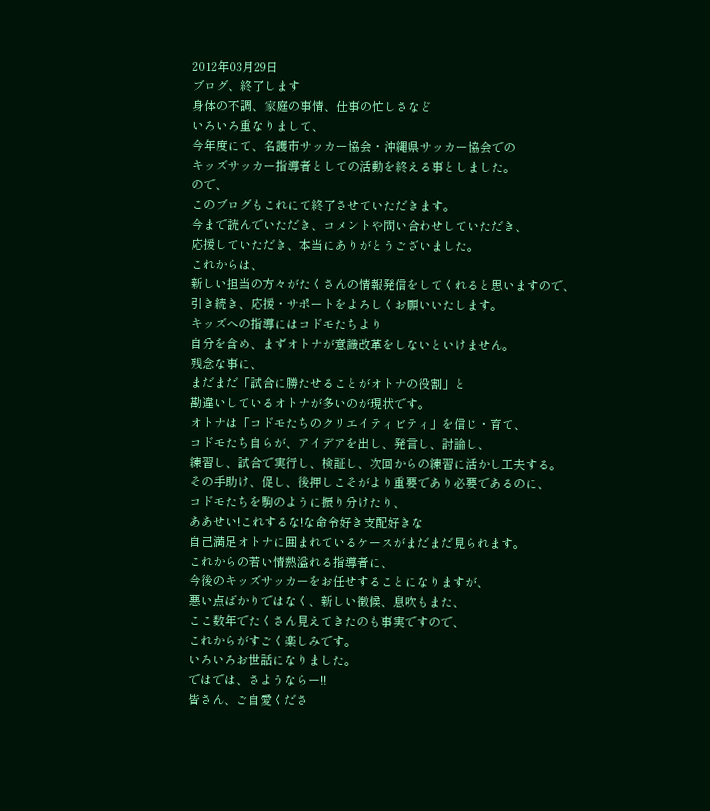2012年03月29日
ブログ、終了します
身体の不調、家庭の事情、仕事の忙しさなど
いろいろ重なりまして、
今年度にて、名護市サッカー協会・沖縄県サッカー協会での
キッズサッカー指導者としての活動を終える事としました。
ので、
このブログもこれにて終了させていただきます。
今まで読んでいただき、コメントや問い合わせしていただき、
応援していただき、本当にありがとうございました。
これからは、
新しい担当の方々がたくさんの情報発信をしてくれると思いますので、
引き続き、応援・サポートをよろしくお願いいたします。
キッズへの指導にはコドモたちより
自分を含め、まずオトナが意識改革をしないといけません。
残念な事に、
まだまだ「試合に勝たせることがオトナの役割」と
勘違いしているオトナが多いのが現状です。
オトナは「コドモたちのクリエイティビティ」を信じ・育て、
コドモたち自らが、アイデアを出し、発言し、討論し、
練習し、試合で実行し、検証し、次回からの練習に活かし工夫する。
その手助け、促し、後押しこそがより重要であり必要であるのに、
コドモたちを駒のように振り分けたり、
ああせい!これするな!な命令好き支配好きな
自己満足オトナに囲まれているケースがまだまだ見られます。
これからの若い情熱溢れる指導者に、
今後のキッズサッカーをお任せすることになりますが、
悪い点ばかりではなく、新しい徴候、息吹もまた、
ここ数年でたくさん見えてきたのも事実ですので、
これからがすごく楽しみです。
いろいろお世話になりました。
ではでは、さようならー!!
皆さん、ご自愛くださ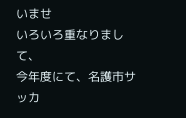いませ
いろいろ重なりまして、
今年度にて、名護市サッカ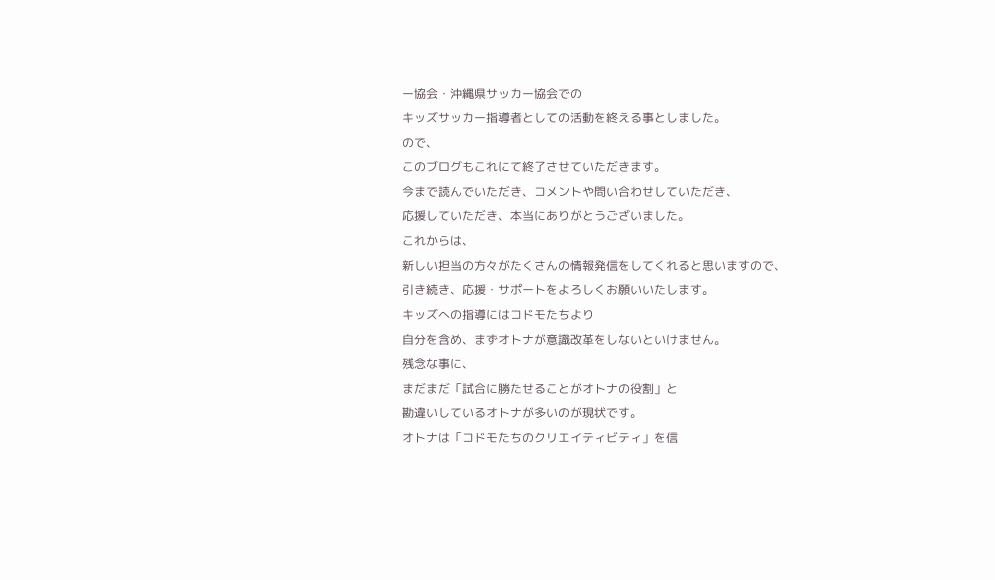ー協会・沖縄県サッカー協会での
キッズサッカー指導者としての活動を終える事としました。
ので、
このブログもこれにて終了させていただきます。
今まで読んでいただき、コメントや問い合わせしていただき、
応援していただき、本当にありがとうございました。
これからは、
新しい担当の方々がたくさんの情報発信をしてくれると思いますので、
引き続き、応援・サポートをよろしくお願いいたします。
キッズへの指導にはコドモたちより
自分を含め、まずオトナが意識改革をしないといけません。
残念な事に、
まだまだ「試合に勝たせることがオトナの役割」と
勘違いしているオトナが多いのが現状です。
オトナは「コドモたちのクリエイティビティ」を信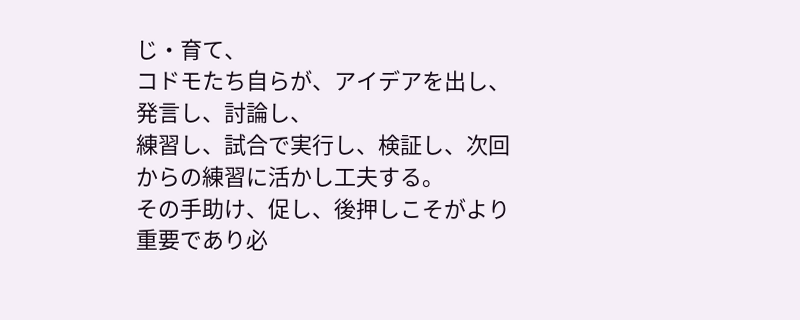じ・育て、
コドモたち自らが、アイデアを出し、発言し、討論し、
練習し、試合で実行し、検証し、次回からの練習に活かし工夫する。
その手助け、促し、後押しこそがより重要であり必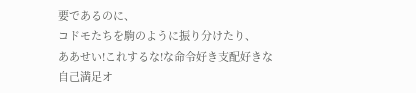要であるのに、
コドモたちを駒のように振り分けたり、
ああせい!これするな!な命令好き支配好きな
自己満足オ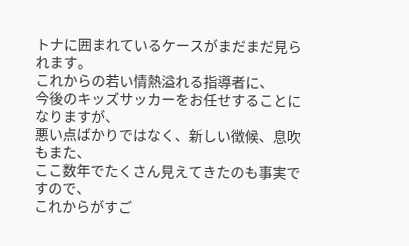トナに囲まれているケースがまだまだ見られます。
これからの若い情熱溢れる指導者に、
今後のキッズサッカーをお任せすることになりますが、
悪い点ばかりではなく、新しい徴候、息吹もまた、
ここ数年でたくさん見えてきたのも事実ですので、
これからがすご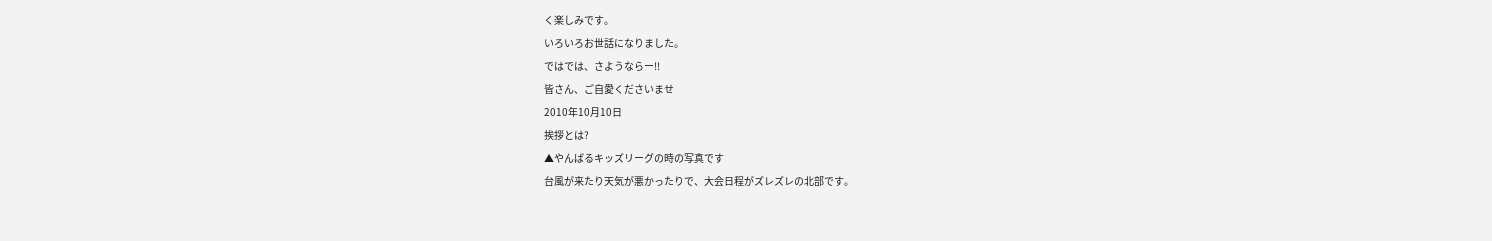く楽しみです。
いろいろお世話になりました。
ではでは、さようならー!!
皆さん、ご自愛くださいませ
2010年10月10日
挨拶とは?
▲やんばるキッズリーグの時の写真です
台風が来たり天気が悪かったりで、大会日程がズレズレの北部です。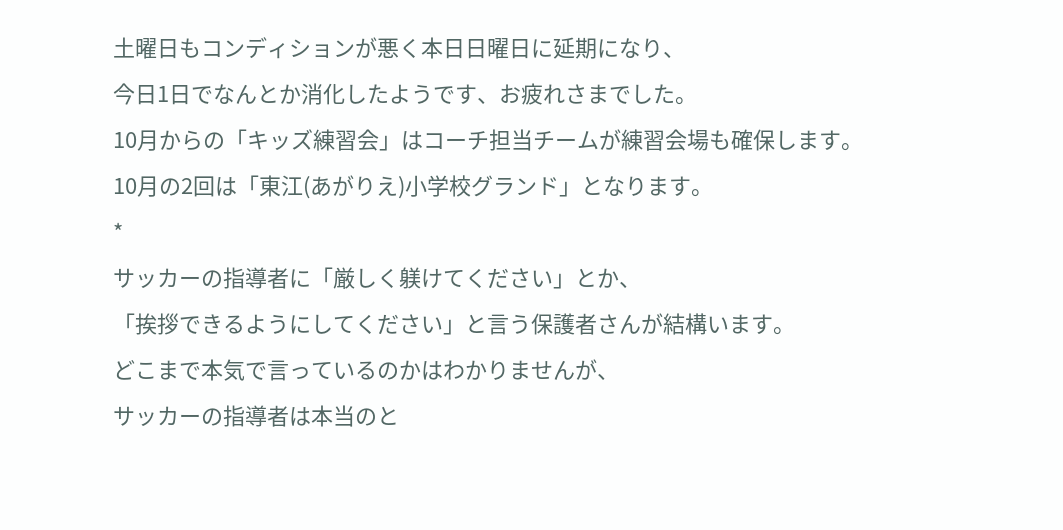土曜日もコンディションが悪く本日日曜日に延期になり、
今日1日でなんとか消化したようです、お疲れさまでした。
10月からの「キッズ練習会」はコーチ担当チームが練習会場も確保します。
10月の2回は「東江(あがりえ)小学校グランド」となります。
*
サッカーの指導者に「厳しく躾けてください」とか、
「挨拶できるようにしてください」と言う保護者さんが結構います。
どこまで本気で言っているのかはわかりませんが、
サッカーの指導者は本当のと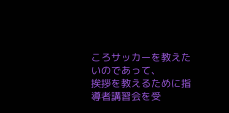ころサッカーを教えたいのであって、
挨拶を教えるために指導者講習会を受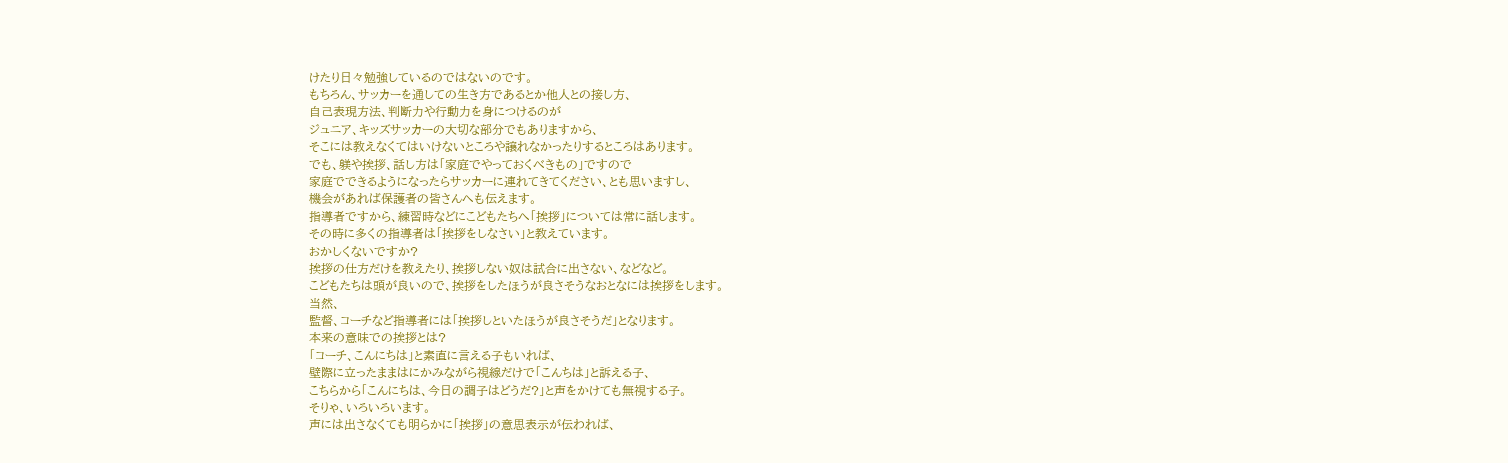けたり日々勉強しているのではないのです。
もちろん、サッカーを通しての生き方であるとか他人との接し方、
自己表現方法、判断力や行動力を身につけるのが
ジュニア、キッズサッカーの大切な部分でもありますから、
そこには教えなくてはいけないところや譲れなかったりするところはあります。
でも、躾や挨拶、話し方は「家庭でやっておくべきもの」ですので
家庭でできるようになったらサッカーに連れてきてください、とも思いますし、
機会があれば保護者の皆さんへも伝えます。
指導者ですから、練習時などにこどもたちへ「挨拶」については常に話します。
その時に多くの指導者は「挨拶をしなさい」と教えています。
おかしくないですか?
挨拶の仕方だけを教えたり、挨拶しない奴は試合に出さない、などなど。
こどもたちは頭が良いので、挨拶をしたほうが良さそうなおとなには挨拶をします。
当然、
監督、コーチなど指導者には「挨拶しといたほうが良さそうだ」となります。
本来の意味での挨拶とは?
「コーチ、こんにちは」と素直に言える子もいれば、
壁際に立ったままはにかみながら視線だけで「こんちは」と訴える子、
こちらから「こんにちは、今日の調子はどうだ?」と声をかけても無視する子。
そりゃ、いろいろいます。
声には出さなくても明らかに「挨拶」の意思表示が伝われば、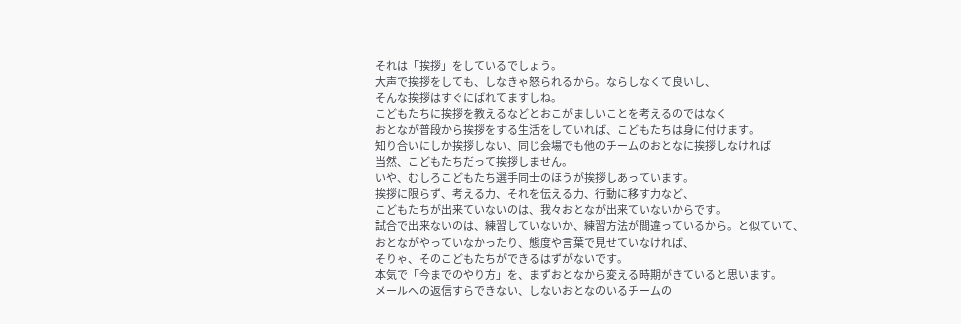それは「挨拶」をしているでしょう。
大声で挨拶をしても、しなきゃ怒られるから。ならしなくて良いし、
そんな挨拶はすぐにばれてますしね。
こどもたちに挨拶を教えるなどとおこがましいことを考えるのではなく
おとなが普段から挨拶をする生活をしていれば、こどもたちは身に付けます。
知り合いにしか挨拶しない、同じ会場でも他のチームのおとなに挨拶しなければ
当然、こどもたちだって挨拶しません。
いや、むしろこどもたち選手同士のほうが挨拶しあっています。
挨拶に限らず、考える力、それを伝える力、行動に移す力など、
こどもたちが出来ていないのは、我々おとなが出来ていないからです。
試合で出来ないのは、練習していないか、練習方法が間違っているから。と似ていて、
おとながやっていなかったり、態度や言葉で見せていなければ、
そりゃ、そのこどもたちができるはずがないです。
本気で「今までのやり方」を、まずおとなから変える時期がきていると思います。
メールへの返信すらできない、しないおとなのいるチームの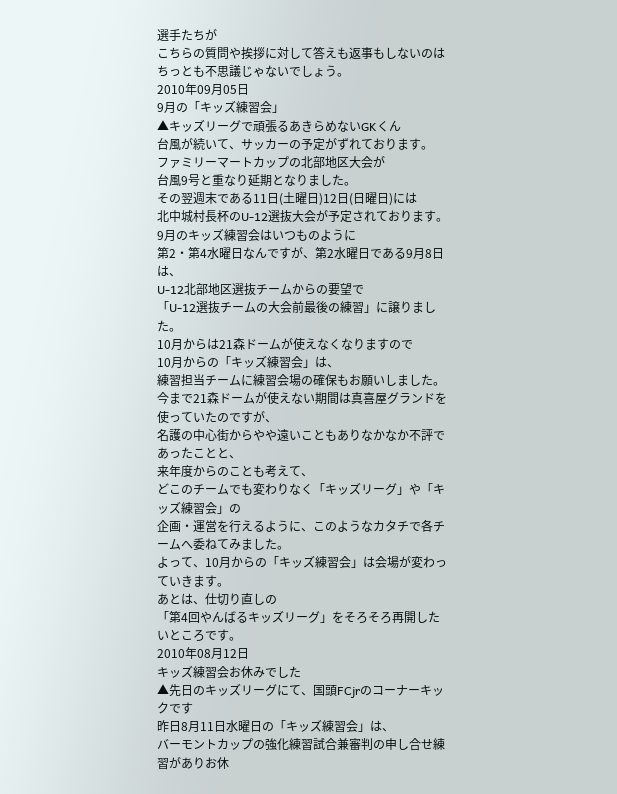選手たちが
こちらの質問や挨拶に対して答えも返事もしないのはちっとも不思議じゃないでしょう。
2010年09月05日
9月の「キッズ練習会」
▲キッズリーグで頑張るあきらめないGKくん
台風が続いて、サッカーの予定がずれております。
ファミリーマートカップの北部地区大会が
台風9号と重なり延期となりました。
その翌週末である11日(土曜日)12日(日曜日)には
北中城村長杯のU-12選抜大会が予定されております。
9月のキッズ練習会はいつものように
第2・第4水曜日なんですが、第2水曜日である9月8日は、
U-12北部地区選抜チームからの要望で
「U-12選抜チームの大会前最後の練習」に譲りました。
10月からは21森ドームが使えなくなりますので
10月からの「キッズ練習会」は、
練習担当チームに練習会場の確保もお願いしました。
今まで21森ドームが使えない期間は真喜屋グランドを使っていたのですが、
名護の中心街からやや遠いこともありなかなか不評であったことと、
来年度からのことも考えて、
どこのチームでも変わりなく「キッズリーグ」や「キッズ練習会」の
企画・運営を行えるように、このようなカタチで各チームへ委ねてみました。
よって、10月からの「キッズ練習会」は会場が変わっていきます。
あとは、仕切り直しの
「第4回やんばるキッズリーグ」をそろそろ再開したいところです。
2010年08月12日
キッズ練習会お休みでした
▲先日のキッズリーグにて、国頭FCjrのコーナーキックです
昨日8月11日水曜日の「キッズ練習会」は、
バーモントカップの強化練習試合兼審判の申し合せ練習がありお休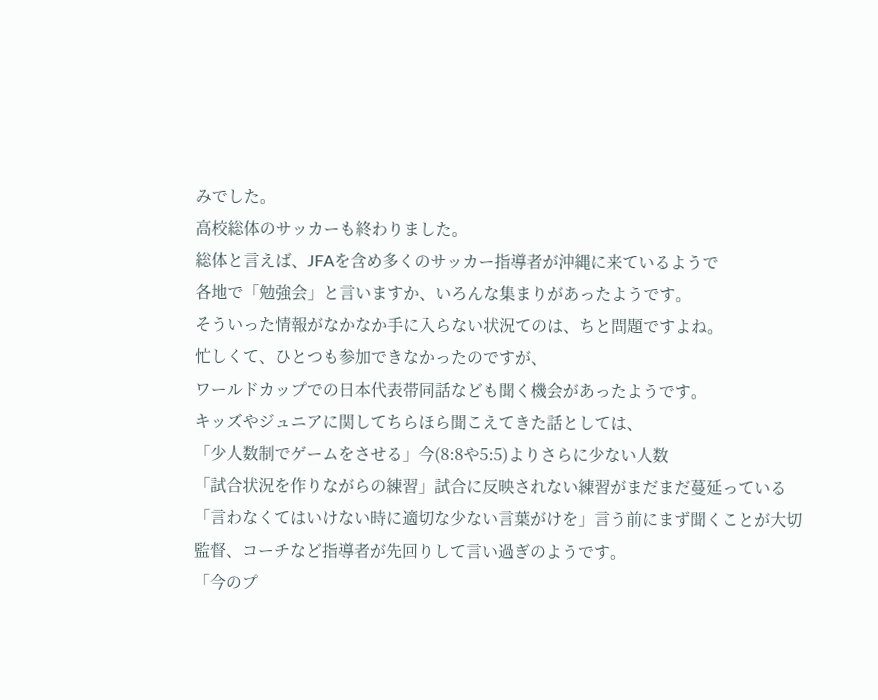みでした。
高校総体のサッカーも終わりました。
総体と言えば、JFAを含め多くのサッカー指導者が沖縄に来ているようで
各地で「勉強会」と言いますか、いろんな集まりがあったようです。
そういった情報がなかなか手に入らない状況てのは、ちと問題ですよね。
忙しくて、ひとつも参加できなかったのですが、
ワールドカップでの日本代表帯同話なども聞く機会があったようです。
キッズやジュニアに関してちらほら聞こえてきた話としては、
「少人数制でゲームをさせる」今(8:8や5:5)よりさらに少ない人数
「試合状況を作りながらの練習」試合に反映されない練習がまだまだ蔓延っている
「言わなくてはいけない時に適切な少ない言葉がけを」言う前にまず聞くことが大切
監督、コーチなど指導者が先回りして言い過ぎのようです。
「今のプ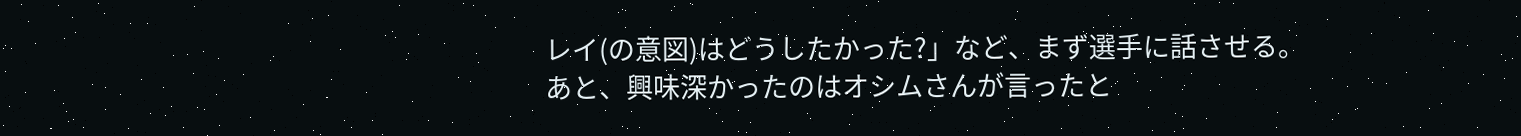レイ(の意図)はどうしたかった?」など、まず選手に話させる。
あと、興味深かったのはオシムさんが言ったと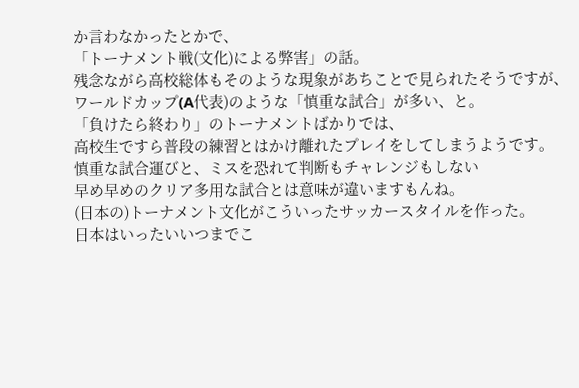か言わなかったとかで、
「トーナメント戦(文化)による弊害」の話。
残念ながら高校総体もそのような現象があちことで見られたそうですが、
ワールドカップ(A代表)のような「慎重な試合」が多い、と。
「負けたら終わり」のトーナメントばかりでは、
高校生ですら普段の練習とはかけ離れたプレイをしてしまうようです。
慎重な試合運びと、ミスを恐れて判断もチャレンジもしない
早め早めのクリア多用な試合とは意味が違いますもんね。
(日本の)トーナメント文化がこういったサッカースタイルを作った。
日本はいったいいつまでこ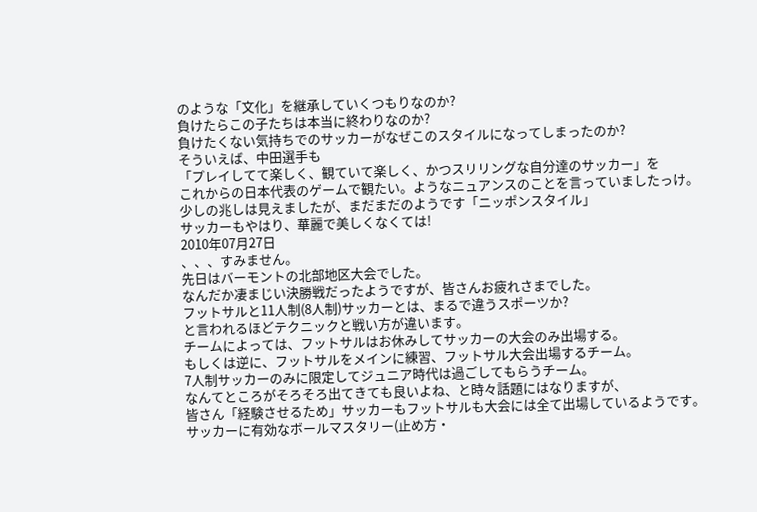のような「文化」を継承していくつもりなのか?
負けたらこの子たちは本当に終わりなのか?
負けたくない気持ちでのサッカーがなぜこのスタイルになってしまったのか?
そういえば、中田選手も
「プレイしてて楽しく、観ていて楽しく、かつスリリングな自分達のサッカー」を
これからの日本代表のゲームで観たい。ようなニュアンスのことを言っていましたっけ。
少しの兆しは見えましたが、まだまだのようです「ニッポンスタイル」
サッカーもやはり、華麗で美しくなくては!
2010年07月27日
、、、すみません。
先日はバーモントの北部地区大会でした。
なんだか凄まじい決勝戦だったようですが、皆さんお疲れさまでした。
フットサルと11人制(8人制)サッカーとは、まるで違うスポーツか?
と言われるほどテクニックと戦い方が違います。
チームによっては、フットサルはお休みしてサッカーの大会のみ出場する。
もしくは逆に、フットサルをメインに練習、フットサル大会出場するチーム。
7人制サッカーのみに限定してジュニア時代は過ごしてもらうチーム。
なんてところがそろそろ出てきても良いよね、と時々話題にはなりますが、
皆さん「経験させるため」サッカーもフットサルも大会には全て出場しているようです。
サッカーに有効なボールマスタリー(止め方・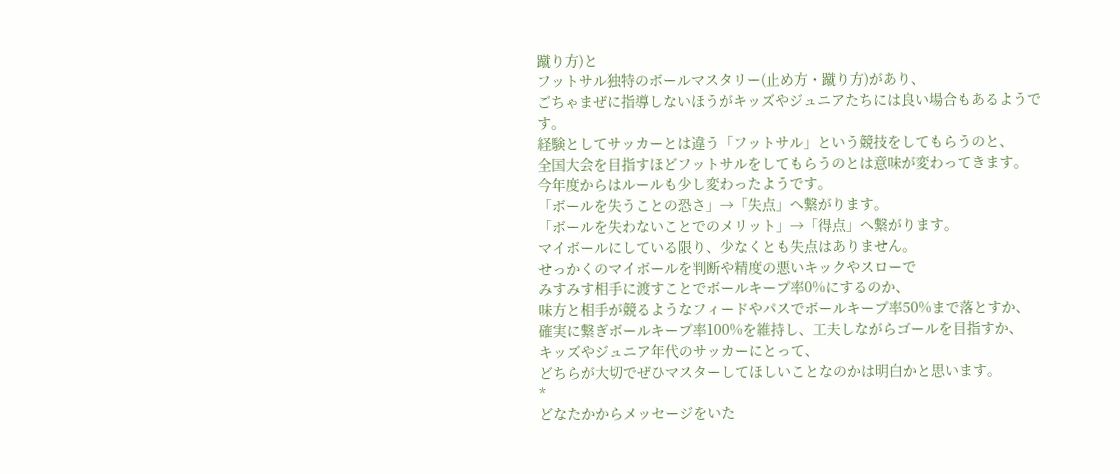蹴り方)と
フットサル独特のボールマスタリー(止め方・蹴り方)があり、
ごちゃまぜに指導しないほうがキッズやジュニアたちには良い場合もあるようです。
経験としてサッカーとは違う「フットサル」という競技をしてもらうのと、
全国大会を目指すほどフットサルをしてもらうのとは意味が変わってきます。
今年度からはルールも少し変わったようです。
「ボールを失うことの恐さ」→「失点」へ繋がります。
「ボールを失わないことでのメリット」→「得点」へ繋がります。
マイボールにしている限り、少なくとも失点はありません。
せっかくのマイボールを判断や精度の悪いキックやスローで
みすみす相手に渡すことでボールキープ率0%にするのか、
味方と相手が競るようなフィードやパスでボールキープ率50%まで落とすか、
確実に繋ぎボールキープ率100%を維持し、工夫しながらゴールを目指すか、
キッズやジュニア年代のサッカーにとって、
どちらが大切でぜひマスターしてほしいことなのかは明白かと思います。
*
どなたかからメッセージをいた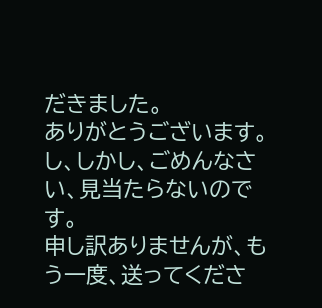だきました。
ありがとうございます。
し、しかし、ごめんなさい、見当たらないのです。
申し訳ありませんが、もう一度、送ってくださ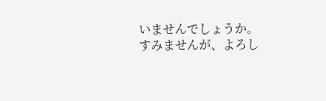いませんでしょうか。
すみませんが、よろし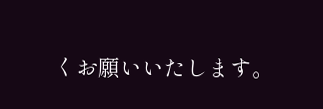くお願いいたします。